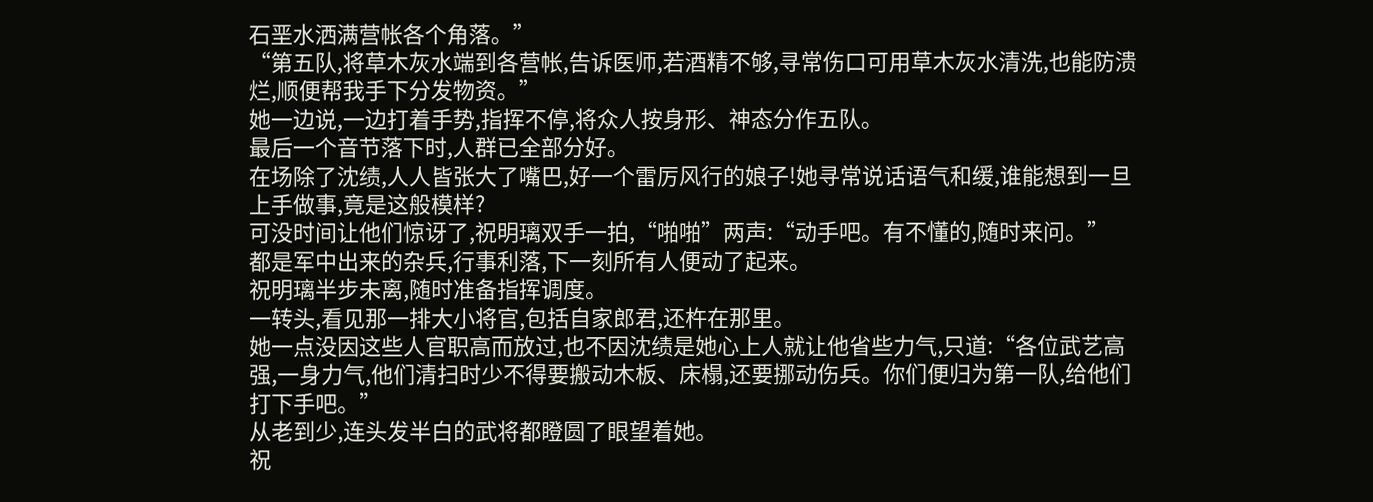石垩水洒满营帐各个角落。”
“第五队,将草木灰水端到各营帐,告诉医师,若酒精不够,寻常伤口可用草木灰水清洗,也能防溃烂,顺便帮我手下分发物资。”
她一边说,一边打着手势,指挥不停,将众人按身形、神态分作五队。
最后一个音节落下时,人群已全部分好。
在场除了沈绩,人人皆张大了嘴巴,好一个雷厉风行的娘子!她寻常说话语气和缓,谁能想到一旦上手做事,竟是这般模样?
可没时间让他们惊讶了,祝明璃双手一拍,“啪啪”两声:“动手吧。有不懂的,随时来问。”
都是军中出来的杂兵,行事利落,下一刻所有人便动了起来。
祝明璃半步未离,随时准备指挥调度。
一转头,看见那一排大小将官,包括自家郎君,还杵在那里。
她一点没因这些人官职高而放过,也不因沈绩是她心上人就让他省些力气,只道:“各位武艺高强,一身力气,他们清扫时少不得要搬动木板、床榻,还要挪动伤兵。你们便归为第一队,给他们打下手吧。”
从老到少,连头发半白的武将都瞪圆了眼望着她。
祝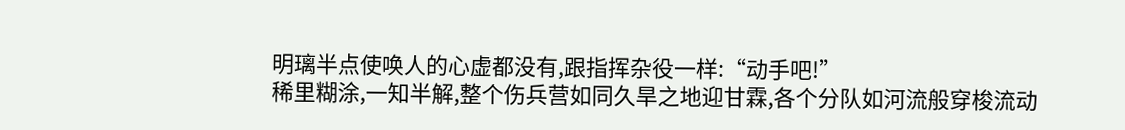明璃半点使唤人的心虚都没有,跟指挥杂役一样:“动手吧!”
稀里糊涂,一知半解,整个伤兵营如同久旱之地迎甘霖,各个分队如河流般穿梭流动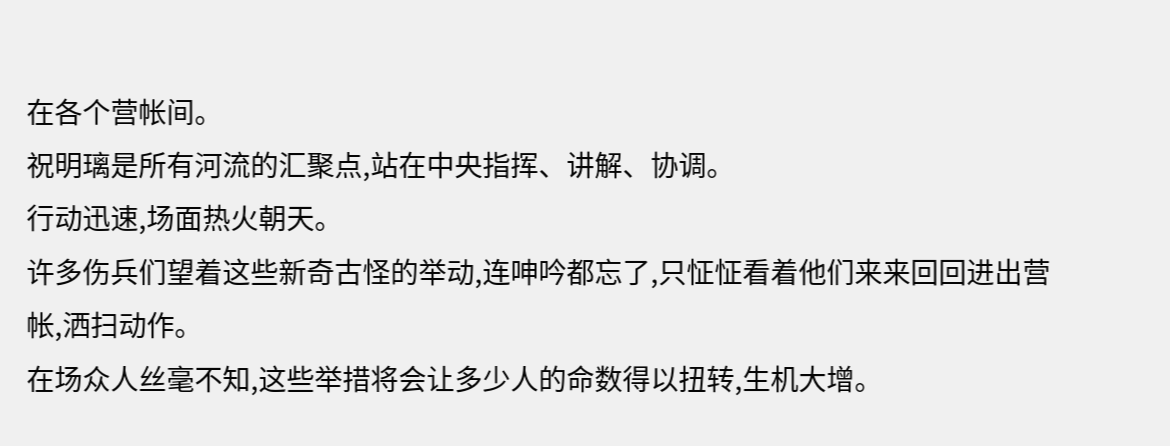在各个营帐间。
祝明璃是所有河流的汇聚点,站在中央指挥、讲解、协调。
行动迅速,场面热火朝天。
许多伤兵们望着这些新奇古怪的举动,连呻吟都忘了,只怔怔看着他们来来回回进出营帐,洒扫动作。
在场众人丝毫不知,这些举措将会让多少人的命数得以扭转,生机大增。